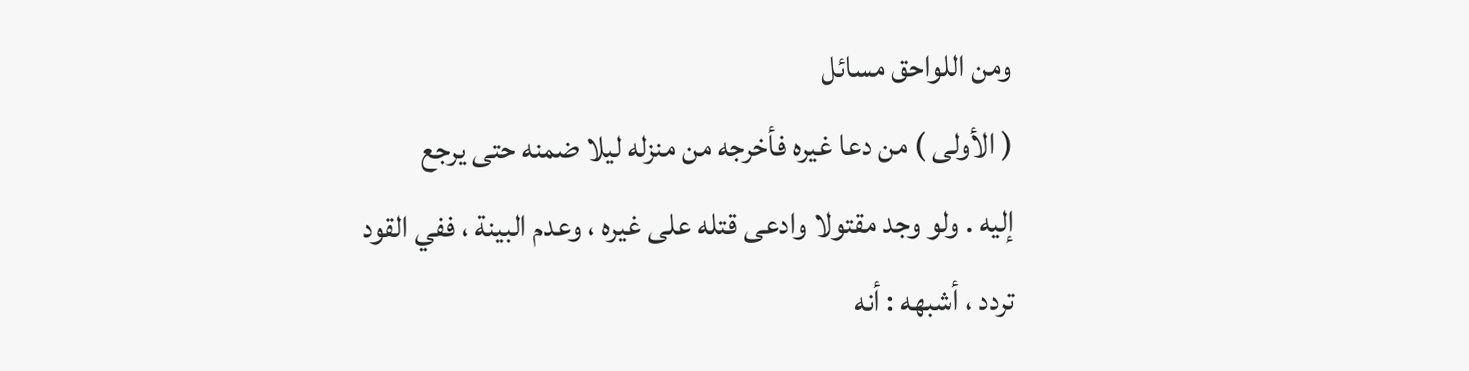ومن اللواحق مسائل
( الأولى ) من دعا غيره فأخرجه من منزله ليلا ضمنه حتى يرجع
إليه . ولو وجد مقتولا وادعى قتله على غيره ، وعدم البينة ، ففي القود
تردد ، أشبهه : أنه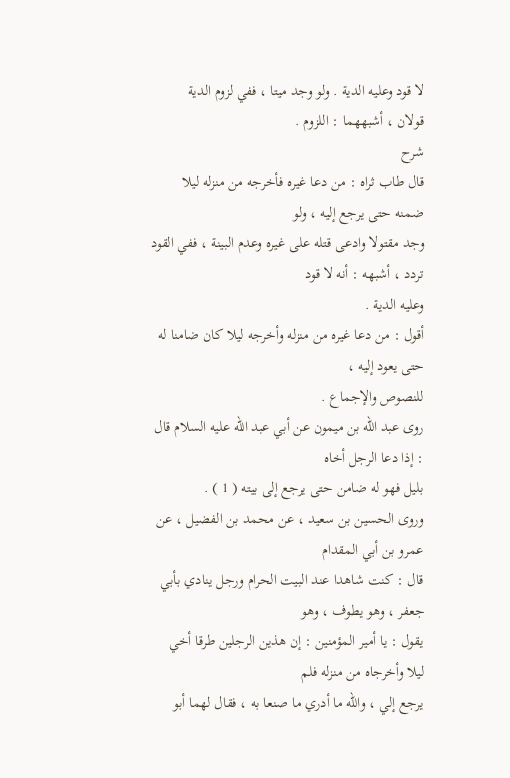لا قود وعليه الدية . ولو وجد ميتا ، ففي لزوم الدية
قولان ، أشبههما : اللزوم .
شرح
قال طاب ثراه : من دعا غيره فأخرجه من منزله ليلا ضمنه حتى يرجع إليه ، ولو
وجد مقتولا وادعى قتله على غيره وعدم البينة ، ففي القود تردد ، أشبهه : أنه لا قود
وعليه الدية .
أقول : من دعا غيره من منزله وأخرجه ليلا كان ضامنا له حتى يعود إليه ،
للنصوص والإجماع .
روى عبد الله بن ميمون عن أبي عبد الله عليه السلام قال : إذا دعا الرجل أخاه
بليل فهو له ضامن حتى يرجع إلى بيته ( 1 ) .
وروى الحسين بن سعيد ، عن محمد بن الفضيل ، عن عمرو بن أبي المقدام
قال : كنت شاهدا عند البيت الحرام ورجل ينادي بأبي جعفر ، وهو يطوف ، وهو
يقول : يا أمير المؤمنين : إن هذين الرجلين طرقا أخي ليلا وأخرجاه من منزله فلم
يرجع إلي ، والله ما أدري ما صنعا به ، فقال لهما أبو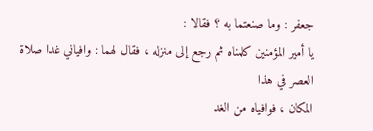جعفر : وما صنعتما به ؟ فقالا :
يا أمير المؤمنين كلمناه ثم رجع إلى منزله ، فقال لهما : وافياني غدا صلاة العصر في هذا
المكان ، فوافياه من الغد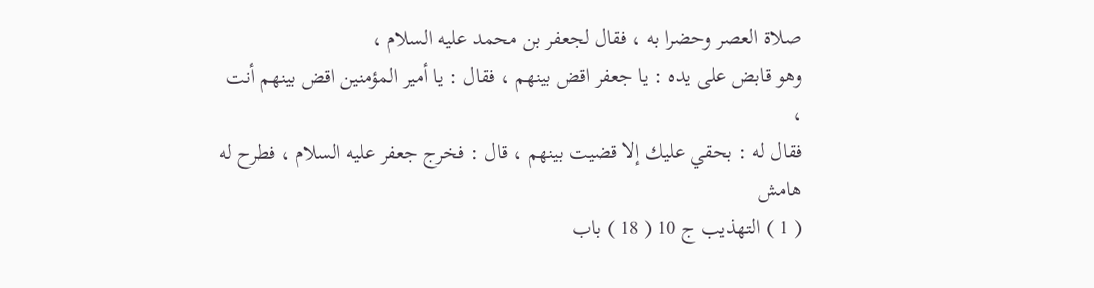صلاة العصر وحضرا به ، فقال لجعفر بن محمد عليه السلام ،
وهو قابض على يده : يا جعفر اقض بينهم ، فقال : يا أمير المؤمنين اقض بينهم أنت ،
فقال له : بحقي عليك إلا قضيت بينهم ، قال : فخرج جعفر عليه السلام ، فطرح له
هامش
( 1 ) التهذيب ج 10 ( 18 ) باب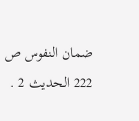ضمان النفوس ص 222 الحديث 2 .